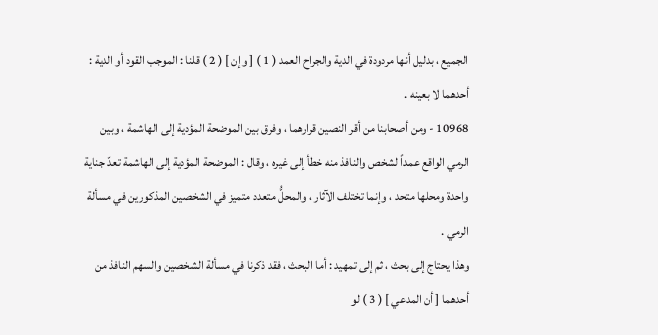الجميع ، بدليل أنها مردودة في الدية والجراح العمد ( 1 ) [ وإن ] ( 2 ) قلنا : الموجب القود أو الدية : أحدهما لا بعينه .
10968 - ومن أصحابنا من أقر النصين قرارهما ، وفرق بين الموضحة المؤدية إلى الهاشمة ، وبين الرمي الواقع عمداً لشخص والنافذ منه خطأ إلى غيره ، وقال : الموضحة المؤدية إلى الهاشمة تعدّ جناية واحدة ومحلها متحد ، وإنما تختلف الآثار ، والمحلُّ متعدد متميز في الشخصين المذكورين في مسألة الرمي .
وهذا يحتاج إلى بحث ، ثم إلى تمهيد : أما البحث ، فقد ذكرنا في مسألة الشخصين والسهم النافذ من أحدهما [ أن المدعي ] ( 3 ) لو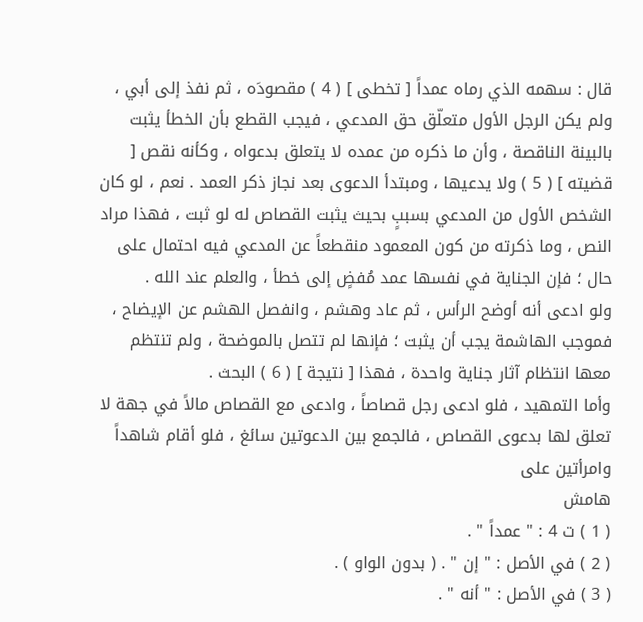قال : سهمه الذي رماه عمداً [ تخطى ] ( 4 ) مقصودَه ، ثم نفذ إلى أبي ، ولم يكن الرجل الأول متعلّق حق المدعي ، فيجب القطع بأن الخطأ يثبت بالبينة الناقصة ، وأن ما ذكره من عمده لا يتعلق بدعواه ، وكأنه نقص [ قضيته ] ( 5 ) ولا يدعيها ، ومبتدأ الدعوى بعد نجاز ذكر العمد . نعم ، لو كان الشخص الأول من المدعي بسببٍ بحيث يثبت القصاص له لو ثبت ، فهذا مراد النص ، وما ذكرته من كون المعمود منقطعاً عن المدعي فيه احتمال على حال ؛ فإن الجناية في نفسها عمد مُفضٍ إلى خطأ ، والعلم عند الله .
ولو ادعى أنه أوضح الرأس ، ثم عاد وهشم ، وانفصل الهشم عن الإيضاح ، فموجب الهاشمة يجب أن يثبت ؛ فإنها لم تتصل بالموضحة ، ولم تنتظم معها انتظام آثار جناية واحدة ، فهذا [ نتيجة ] ( 6 ) البحث .
وأما التمهيد ، فلو ادعى رجل قصاصاً ، وادعى مع القصاص مالاً في جهة لا تعلق لها بدعوى القصاص ، فالجمع بين الدعوتين سائغ ، فلو أقام شاهداً وامرأتين على
هامش
( 1 ) ت 4 : " عمداً " .
( 2 ) في الأصل : " إن " . ( بدون الواو ) .
( 3 ) في الأصل : " أنه " .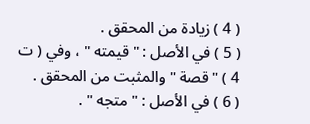( 4 ) زيادة من المحقق .
( 5 ) في الأصل : " قيمته " ، وفي ( ت 4 ) " قصة " والمثبت من المحقق .
( 6 ) في الأصل : " متجه " .